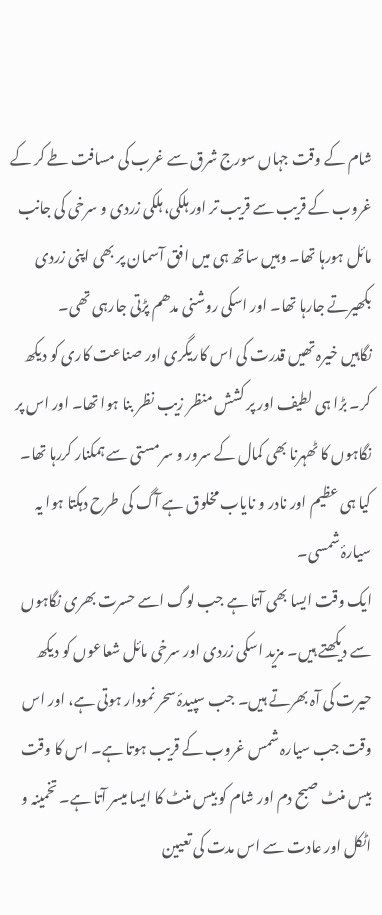شام کے وقت جہاں سورج شرق سے غرب کی مسافت طے کر کے غروب کے قریب سے قریب تر اور ہلکی، ہلکی زردی و سرخی کی جانب مائل ہورہا تھا۔ وہیں ساتھ ہی میں افق آسمان پر بھی اپنی زردی بکھیرتے جارہا تھا۔ اور اسکی روشنی مدھم پڑتی جارہی تھی۔
نگاہیں خیرہ تھیں قدرت کی اس کاریگری اور صناعت کاری کو دیکھ کر۔ بڑا ہی لطیف اور پر کشش منظر زیب نظر بنا ہوا تھا۔ اور اس پر نگاہوں کا ٹھہرنا بھی کمال کے سرور و سرمستی سے ہمکنار کررہا تھا۔ کیا ہی عظیم اور نادر و نایاب مخلوق ہے آگ کی طرح دہکتا ہوا یہ سیارۂ شمسی۔
ایک وقت ایسا بھی آتا ہے جب لوگ اسے حسرت بھری نگاہوں سے دیکھتے ہیں۔ مزید اسکی زردی اور سرخی مائل شعاعوں کو دیکھ حیرت کی آہ بھرتے ہیں۔ جب سپیدۂ سحر نمودار ہوتی ہے، اور اس وقت جب سیارہ شمس غروب کے قریب ہوتا ہے۔ اس کا وقت بیس منٹ صبح دم اور شام کو بیس منٹ کا ایسا میسر آتا ہے۔ تخمینہ و اٹکل اور عادت سے اس مدت کی تعیین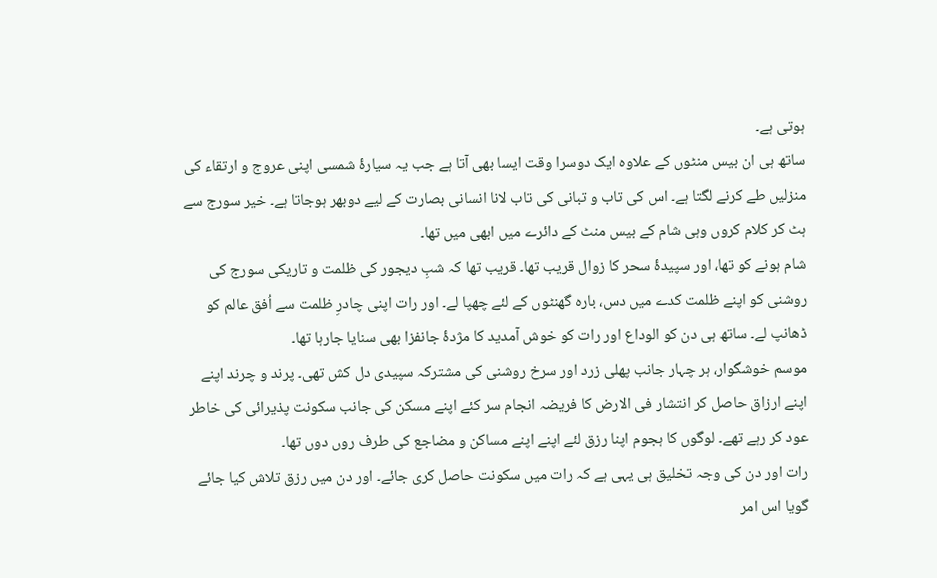ہوتی ہے۔
ساتھ ہی ان بیس منٹوں کے علاوہ ایک دوسرا وقت ایسا بھی آتا ہے جب یہ سیارۂ شمسی اپنی عروج و ارتقاء کی منزلیں طے کرنے لگتا ہے۔ اس کی تاب و تبانی کی تاب لانا انسانی بصارت کے لیے دوبھر ہوجاتا ہے۔ خیر سورج سے ہٹ کر کلام کروں وہی شام کے بیس منٹ کے دائرے میں ابھی میں تھا۔
شام ہونے کو تھا، اور سپیدۂ سحر کا زوال قریب تھا۔ قریب تھا کہ شبِ دیجور کی ظلمت و تاریکی سورج کی روشنی کو اپنے ظلمت کدے میں دس، بارہ گھنٹوں کے لئے چھپا لے۔ اور رات اپنی چادرِ ظلمت سے اُفق عالم کو ڈھانپ لے۔ ساتھ ہی دن کو الوداع اور رات کو خوش آمدید کا مژدۂ جانفزا بھی سنایا جارہا تھا۔
موسم خوشگوار، ہر چہار جانب پھلی زرد اور سرخ روشنی کی مشترکہ سپیدی دل کش تھی۔ پرند و چرند اپنے اپنے ارزاق حاصل کر انتشار فی الارض کا فریضہ انجام سر کئے اپنے مسکن کی جانب سکونت پذیرائی کی خاطر عود کر رہے تھے۔ لوگوں کا ہجوم اپنا رزق لئے اپنے اپنے مساکن و مضاجع کی طرف روں دوں تھا۔
رات اور دن کی وجہ تخلیق ہی یہی ہے کہ رات میں سکونت حاصل کری جائے۔ اور دن میں رزق تلاش کیا جائے گویا اس امر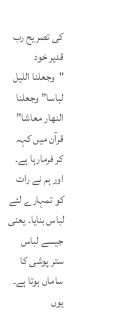کی تصریح رب قدیر خود "وجعلنا اللیل لباسا” وجعلنا النھار معاشا” قرآن میں کہہ کر فرمارہا ہے۔ اور ہم نے رات کو تمہارے لئے لباس بنایا۔ یعنی جیسے لباس ستر پوشی کا ساماں ہوتا ہے۔ یوں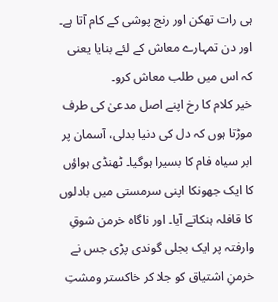ہی رات تھکن اور رنج پوشی کے کام آتا ہے۔ اور دن تمہارے معاش کے لئے بنایا یعنی کہ اس میں طلب معاش کرو۔
خیر کلام کا رخ اپنے اصل مدعیٰ کی طرف موڑتا ہوں کہ دل کی دنیا بدلی، آسمان پر ابر سیاہ فام کا بسیرا ہوگیا۔ ٹھنڈی ہواؤں کا ایک جھونکا اپنی سرمستی میں بادلوں کا قافلہ ہنکاتے آیا۔ اور ناگاہ خرمن شوقِ وارفتہ پر ایک بجلی گوندی پڑی جس نے خرمنِ اشتیاق کو جلا کر خاکستر ومشتِ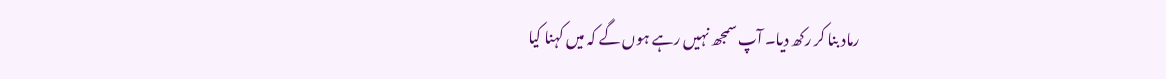رماد بنا کر رکھ دیا۔ آپ سمجھ نہیں رہے ہوں گے کہ میں کہنا کیا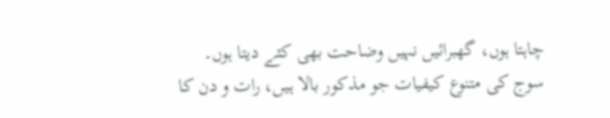چاہتا ہوں، گھبرائیں نہیں وضاحت بھی کئے دیتا ہوں۔
سوج کی متنوع کیفیات جو مذکور بالا ہیں، رات و دن کا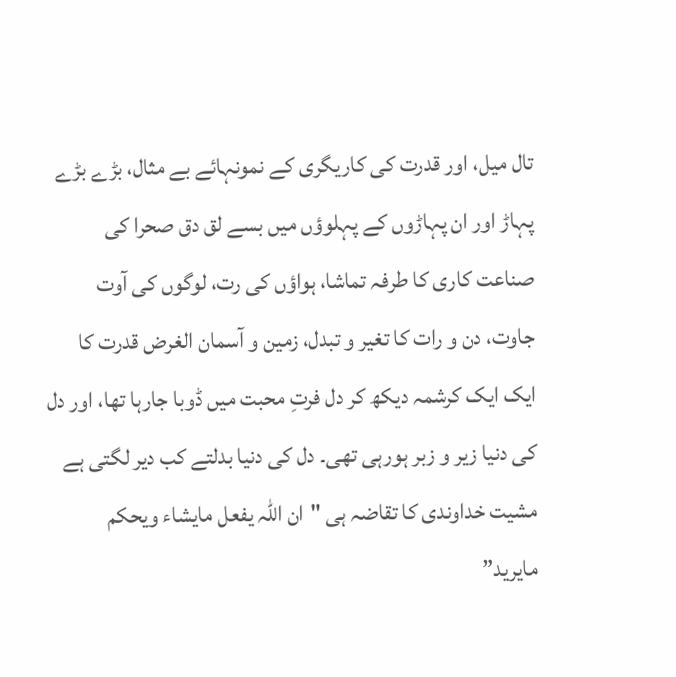تال میل، اور قدرت کی کاریگری کے نمونہائے بے مثال، بڑے بڑے پہاڑ اور ان پہاڑوں کے پہلوؤں میں بسے لق دق صحرا کی صناعت کاری کا طرفہ تماشا، ہواؤں کی رت، لوگوں کی آوت جاوت، دن و رات کا تغیر و تبدل، زمین و آسمان الغرض قدرت کا ایک ایک کرشمہ دیکھ کر دل فرتِ محبت میں ڈوبا جارہا تھا، اور دل کی دنیا زیر و زبر ہورہی تھی۔ دل کی دنیا بدلتے کب دیر لگتی ہے مشیت خداوندی کا تقاضہ ہی "ان اللہ یفعل مایشاء ویحکم مایرید”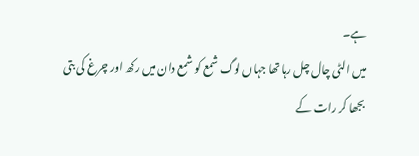ہے۔
میں الٹی چال چل رہا تھا جہاں لوگ شمع کو شمع دان میں رکھ اور چرغ کی بتی بجھا کر رات کے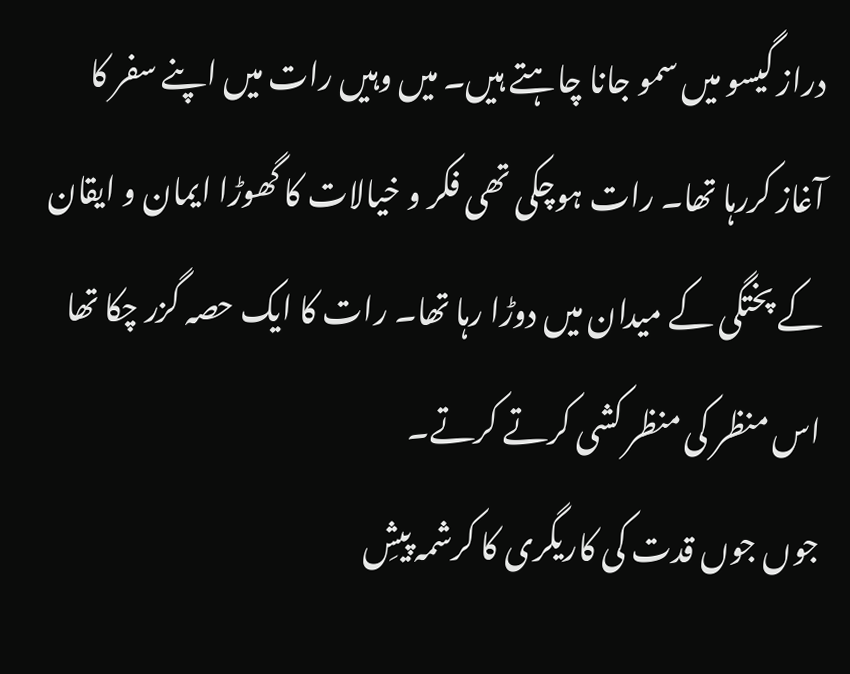دراز گیسو میں سمو جانا چاہتے ہیں۔ میں وہیں رات میں اپنے سفر کا آغاز کررہا تھا۔ رات ہوچکی تھی فکر و خیالات کا گھوڑا ایمان و ایقان کے پختگی کے میدان میں دوڑا رہا تھا۔ رات کا ایک حصہ گزر چکا تھا اس منظر کی منظر کشی کرتے کرتے۔
جوں جوں قدت کی کاریگری کا کرشمہ پیشِ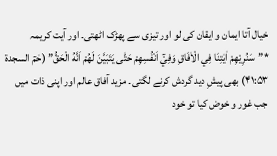خیال آتا ایمان و ایقان کی لو اور تیزی سے پھڑک اٹھتی۔ اور آیت کریمہ *”سَنُرِيْهِمْ اٰيٰتِنَا فِي الْاٰفَاقِ وَفِيْٓ اَنْفُسِهِمْ حَتّٰى يَتَبَيَّنَ لَهُمْ اَنَّهُ الْحَقُّ” (حٰمٓ السجدۃ ۴۱:۵۳) بھی پیشِ دید گردش کرنے لگتی۔ مزید آفاق عالم اور اپنی ذات میں جب غور و خوض کیا تو خود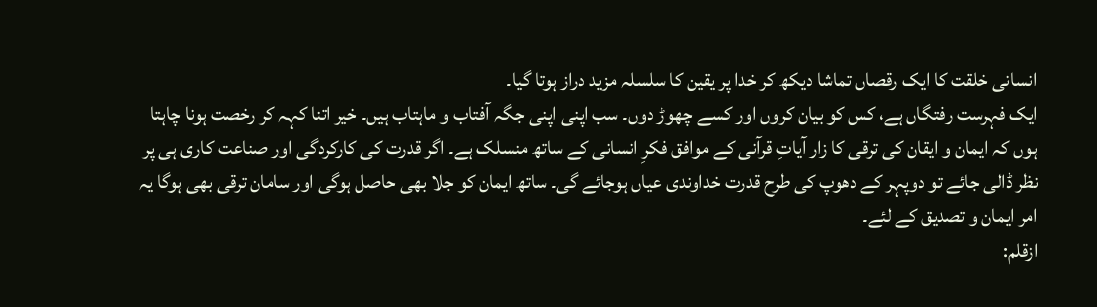انسانی خلقت کا ایک رقصاں تماشا دیکھ کر خدا پر یقین کا سلسلہ مزید دراز ہوتا گیا۔
ایک فہرست رفتگاں ہے، کس کو بیان کروں اور کسے چھوڑ دوں۔ سب اپنی اپنی جگہ آفتاب و ماہتاب ہیں۔ خیر اتنا کہہ کر رخصت ہونا چاہتا ہوں کہ ایمان و ایقان کی ترقی کا زار آیاتِ قرآنی کے موافق فکرِ انسانی کے ساتھ منسلک ہے۔ اگر قدرت کی کارکردگی اور صناعت کاری ہی پر نظر ڈالی جائے تو دوپہر کے دھوپ کی طرح قدرت خداوندی عیاں ہوجائے گی۔ ساتھ ایمان کو جلا بھی حاصل ہوگی اور سامان ترقی بھی ہوگا یہ امر ایمان و تصدیق کے لئے۔
ازقلم: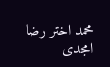محمد اختر رضا امجدی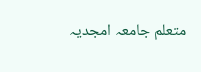متعلم جامعہ امجدیہ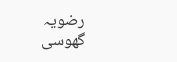رضویہ گھوسی